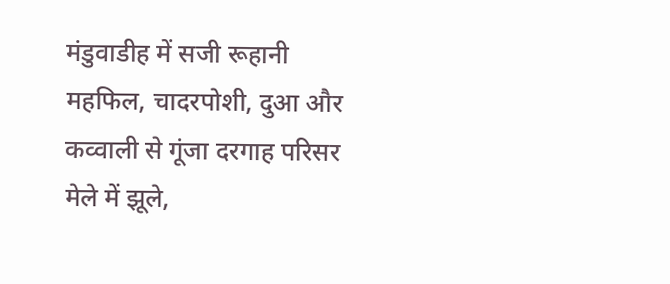मंडुवाडीह में सजी रूहानी महफिल, चादरपोशी, दुआ और कव्वाली से गूंजा दरगाह परिसर
मेले में झूले,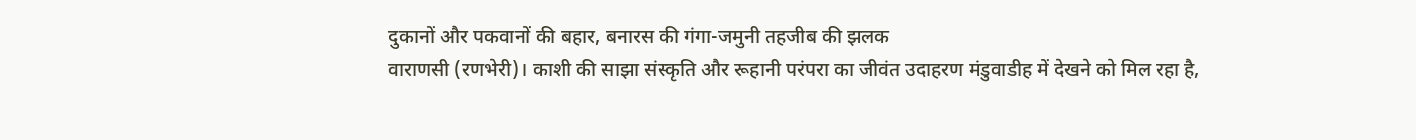दुकानों और पकवानों की बहार, बनारस की गंगा-जमुनी तहजीब की झलक
वाराणसी (रणभेरी)। काशी की साझा संस्कृति और रूहानी परंपरा का जीवंत उदाहरण मंडुवाडीह में देखने को मिल रहा है,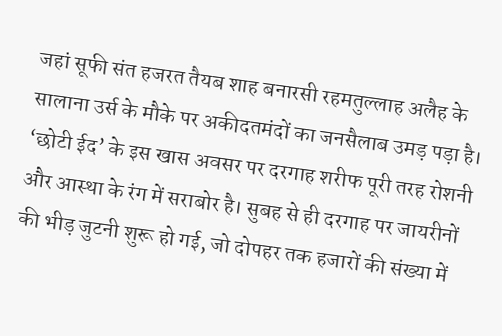जहां सूफी संत हजरत तैयब शाह बनारसी रहमतुल्लाह अलैह के सालाना उर्स के मौके पर अकीदतमंदों का जनसैलाब उमड़ पड़ा है। ‘छोटी ईद’ के इस खास अवसर पर दरगाह शरीफ पूरी तरह रोशनी और आस्था के रंग में सराबोर है। सुबह से ही दरगाह पर जायरीनों की भीड़ जुटनी शुरू हो गई, जो दोपहर तक हजारों की संख्या में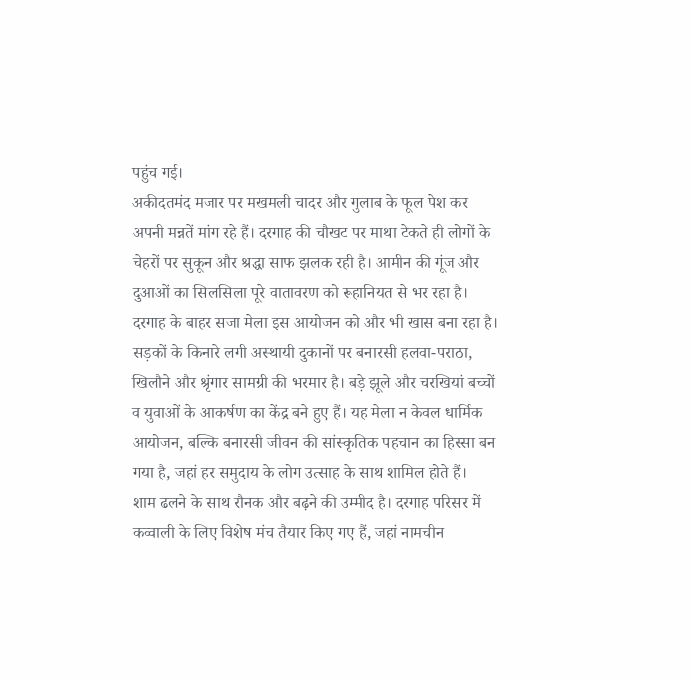पहुंच गई।
अकीदतमंद मजार पर मखमली चादर और गुलाब के फूल पेश कर अपनी मन्नतें मांग रहे हैं। दरगाह की चौखट पर माथा टेकते ही लोगों के चेहरों पर सुकून और श्रद्धा साफ झलक रही है। आमीन की गूंज और दुआओं का सिलसिला पूरे वातावरण को रूहानियत से भर रहा है।
दरगाह के बाहर सजा मेला इस आयोजन को और भी खास बना रहा है। सड़कों के किनारे लगी अस्थायी दुकानों पर बनारसी हलवा-पराठा, खिलौने और श्रृंगार सामग्री की भरमार है। बड़े झूले और चरखियां बच्चों व युवाओं के आकर्षण का केंद्र बने हुए हैं। यह मेला न केवल धार्मिक आयोजन, बल्कि बनारसी जीवन की सांस्कृतिक पहचान का हिस्सा बन गया है, जहां हर समुदाय के लोग उत्साह के साथ शामिल होते हैं।
शाम ढलने के साथ रौनक और बढ़ने की उम्मीद है। दरगाह परिसर में कव्वाली के लिए विशेष मंच तैयार किए गए हैं, जहां नामचीन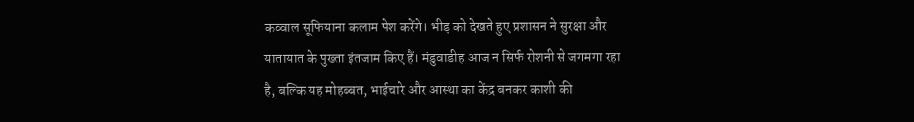कव्वाल सूफियाना कलाम पेश करेंगे। भीड़ को देखते हुए प्रशासन ने सुरक्षा और यातायात के पुख्ता इंतजाम किए हैं। मंडुवाडीह आज न सिर्फ रोशनी से जगमगा रहा है, बल्कि यह मोहब्बत, भाईचारे और आस्था का केंद्र बनकर काशी की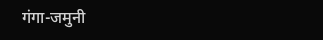गंगा-जमुनी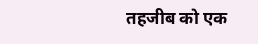तहजीब को एक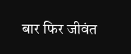बार फिर जीवंत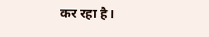कर रहा है।